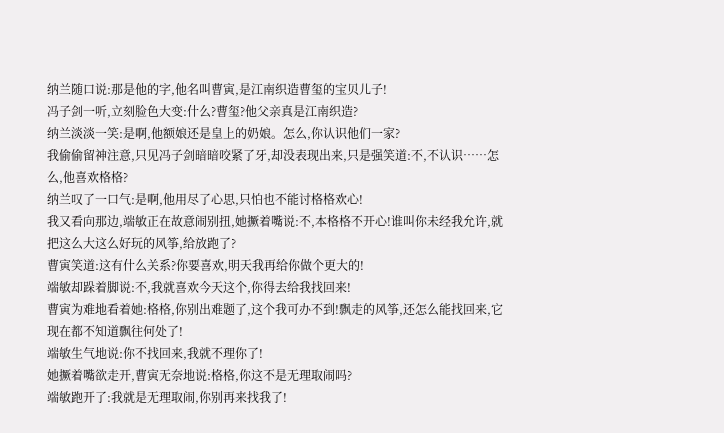纳兰随口说:那是他的字,他名叫曹寅,是江南织造曹玺的宝贝儿子!
冯子剑一听,立刻脸色大变:什么?曹玺?他父亲真是江南织造?
纳兰淡淡一笑:是啊,他额娘还是皇上的奶娘。怎么,你认识他们一家?
我偷偷留神注意,只见冯子剑暗暗咬紧了牙,却没表现出来,只是强笑道:不,不认识……怎么,他喜欢格格?
纳兰叹了一口气:是啊,他用尽了心思,只怕也不能讨格格欢心!
我又看向那边,端敏正在故意闹别扭,她撅着嘴说:不,本格格不开心!谁叫你未经我允许,就把这么大这么好玩的风筝,给放跑了?
曹寅笑道:这有什么关系?你要喜欢,明天我再给你做个更大的!
端敏却跺着脚说:不,我就喜欢今天这个,你得去给我找回来!
曹寅为难地看着她:格格,你别出难题了,这个我可办不到!飘走的风筝,还怎么能找回来,它现在都不知道飘往何处了!
端敏生气地说:你不找回来,我就不理你了!
她撅着嘴欲走开,曹寅无奈地说:格格,你这不是无理取闹吗?
端敏跑开了:我就是无理取闹,你别再来找我了!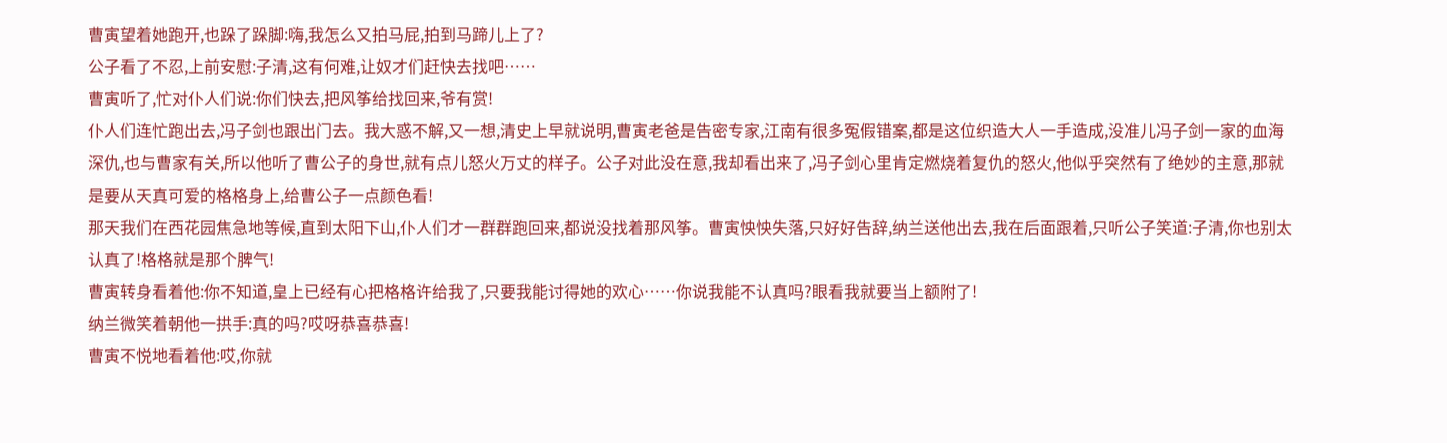曹寅望着她跑开,也跺了跺脚:嗨,我怎么又拍马屁,拍到马蹄儿上了?
公子看了不忍,上前安慰:子清,这有何难,让奴才们赶快去找吧……
曹寅听了,忙对仆人们说:你们快去,把风筝给找回来,爷有赏!
仆人们连忙跑出去,冯子剑也跟出门去。我大惑不解,又一想,清史上早就说明,曹寅老爸是告密专家,江南有很多冤假错案,都是这位织造大人一手造成,没准儿冯子剑一家的血海深仇,也与曹家有关,所以他听了曹公子的身世,就有点儿怒火万丈的样子。公子对此没在意,我却看出来了,冯子剑心里肯定燃烧着复仇的怒火,他似乎突然有了绝妙的主意,那就是要从天真可爱的格格身上,给曹公子一点颜色看!
那天我们在西花园焦急地等候,直到太阳下山,仆人们才一群群跑回来,都说没找着那风筝。曹寅怏怏失落,只好好告辞,纳兰送他出去,我在后面跟着,只听公子笑道:子清,你也别太认真了!格格就是那个脾气!
曹寅转身看着他:你不知道,皇上已经有心把格格许给我了,只要我能讨得她的欢心……你说我能不认真吗?眼看我就要当上额附了!
纳兰微笑着朝他一拱手:真的吗?哎呀恭喜恭喜!
曹寅不悦地看着他:哎,你就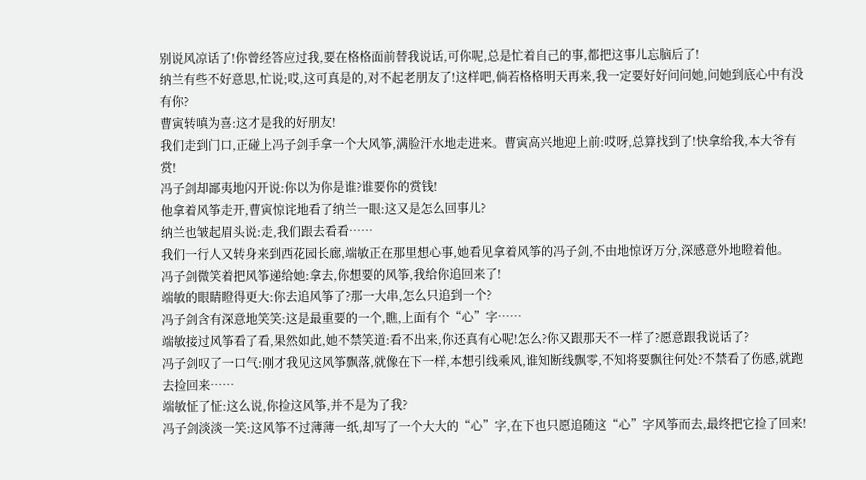别说风凉话了!你曾经答应过我,要在格格面前替我说话,可你呢,总是忙着自己的事,都把这事儿忘脑后了!
纳兰有些不好意思,忙说;哎,这可真是的,对不起老朋友了!这样吧,倘若格格明天再来,我一定要好好问问她,问她到底心中有没有你?
曹寅转嗔为喜:这才是我的好朋友!
我们走到门口,正碰上冯子剑手拿一个大风筝,满脸汗水地走进来。曹寅高兴地迎上前:哎呀,总算找到了!快拿给我,本大爷有赏!
冯子剑却鄙夷地闪开说:你以为你是谁?谁要你的赏钱!
他拿着风筝走开,曹寅惊诧地看了纳兰一眼:这又是怎么回事儿?
纳兰也皱起眉头说:走,我们跟去看看……
我们一行人又转身来到西花园长廊,端敏正在那里想心事,她看见拿着风筝的冯子剑,不由地惊讶万分,深感意外地瞪着他。
冯子剑微笑着把风筝递给她:拿去,你想要的风筝,我给你追回来了!
端敏的眼睛瞪得更大:你去追风筝了?那一大串,怎么只追到一个?
冯子剑含有深意地笑笑:这是最重要的一个,瞧,上面有个“心”字……
端敏接过风筝看了看,果然如此,她不禁笑道:看不出来,你还真有心呢!怎么?你又跟那天不一样了?愿意跟我说话了?
冯子剑叹了一口气:刚才我见这风筝飘落,就像在下一样,本想引线乘风,谁知断线飘零,不知将要飘往何处?不禁看了伤感,就跑去捡回来……
端敏怔了怔:这么说,你捡这风筝,并不是为了我?
冯子剑淡淡一笑:这风筝不过薄薄一纸,却写了一个大大的“心”字,在下也只愿追随这“心”字风筝而去,最终把它捡了回来!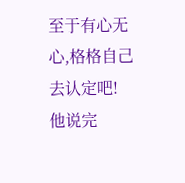至于有心无心,格格自己去认定吧!
他说完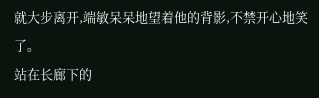就大步离开,端敏呆呆地望着他的背影,不禁开心地笑了。
站在长廊下的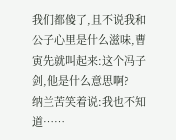我们都傻了,且不说我和公子心里是什么滋味,曹寅先就叫起来:这个冯子剑,他是什么意思啊?
纳兰苦笑着说:我也不知道……